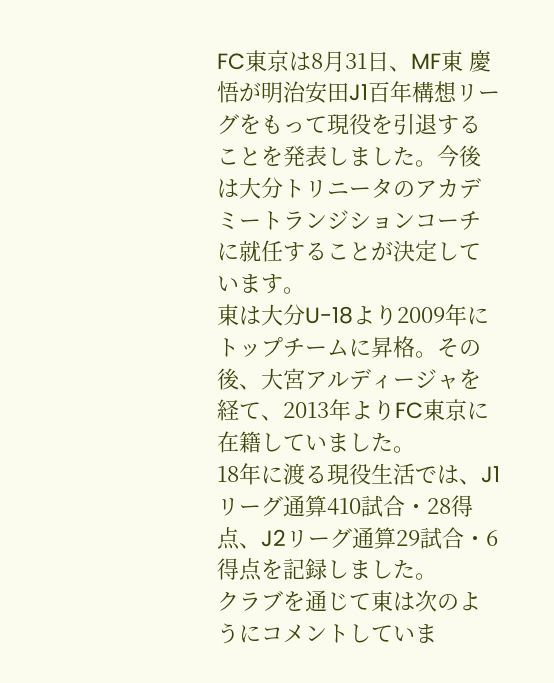FC東京は8月31日、MF東 慶悟が明治安田J1百年構想リーグをもって現役を引退することを発表しました。今後は大分トリニータのアカデミートランジションコーチに就任することが決定しています。
東は大分U-18より2009年にトップチームに昇格。その後、大宮アルディージャを経て、2013年よりFC東京に在籍していました。
18年に渡る現役生活では、J1リーグ通算410試合・28得点、J2リーグ通算29試合・6得点を記録しました。
クラブを通じて東は次のようにコメントしていま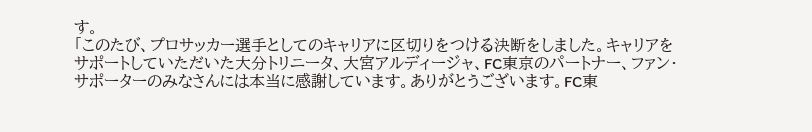す。
「このたび、プロサッカー選手としてのキャリアに区切りをつける決断をしました。キャリアをサポートしていただいた大分トリニータ、大宮アルディージャ、FC東京のパートナー、ファン・サポーターのみなさんには本当に感謝しています。ありがとうございます。FC東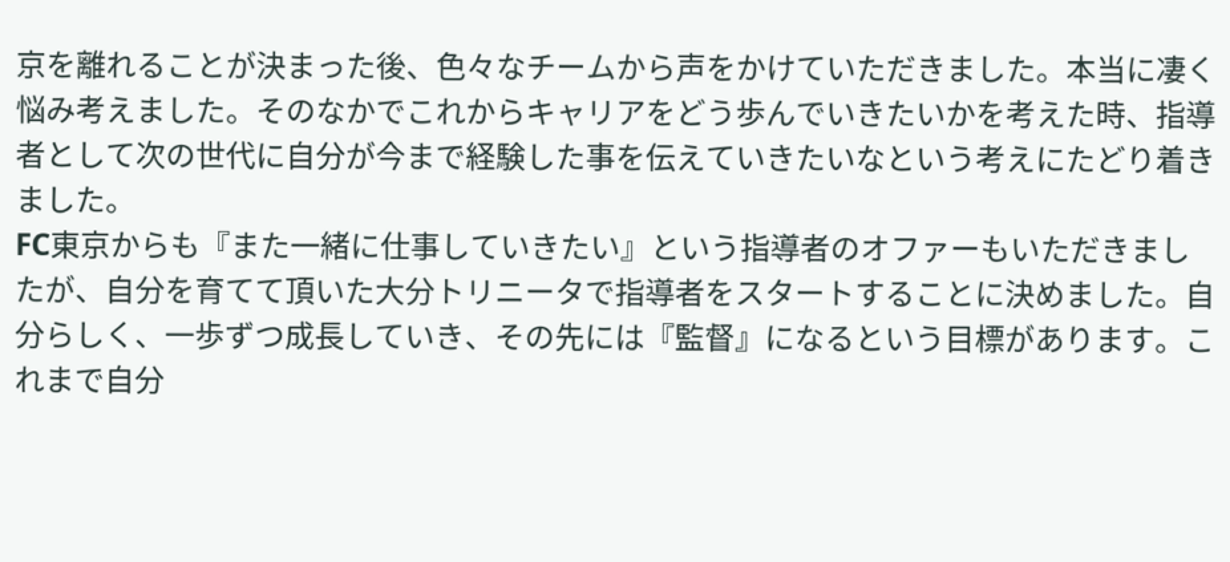京を離れることが決まった後、色々なチームから声をかけていただきました。本当に凄く悩み考えました。そのなかでこれからキャリアをどう歩んでいきたいかを考えた時、指導者として次の世代に自分が今まで経験した事を伝えていきたいなという考えにたどり着きました。
FC東京からも『また一緒に仕事していきたい』という指導者のオファーもいただきましたが、自分を育てて頂いた大分トリニータで指導者をスタートすることに決めました。自分らしく、一歩ずつ成長していき、その先には『監督』になるという目標があります。これまで自分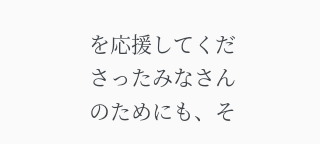を応援してくださったみなさんのためにも、そ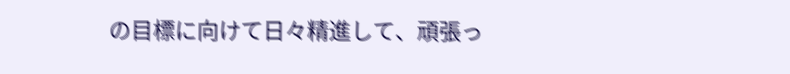の目標に向けて日々精進して、頑張っ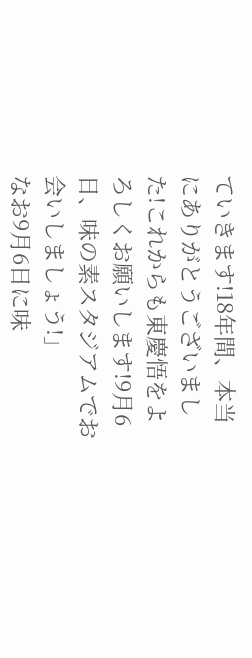ていきます!18年間、本当にありがとうございました!これからも東慶悟をよろしくお願いします!9月6日、味の素スタジアムでお会いしましょう!」
なお9月6日に味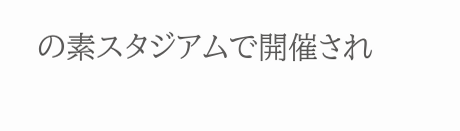の素スタジアムで開催され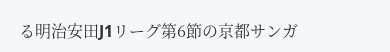る明治安田J1リーグ第6節の京都サンガ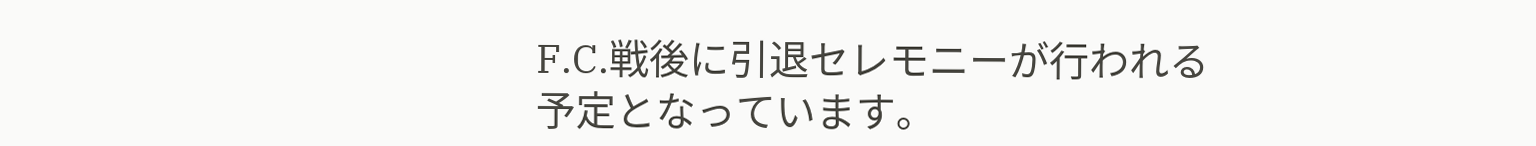F.C.戦後に引退セレモニーが行われる予定となっています。